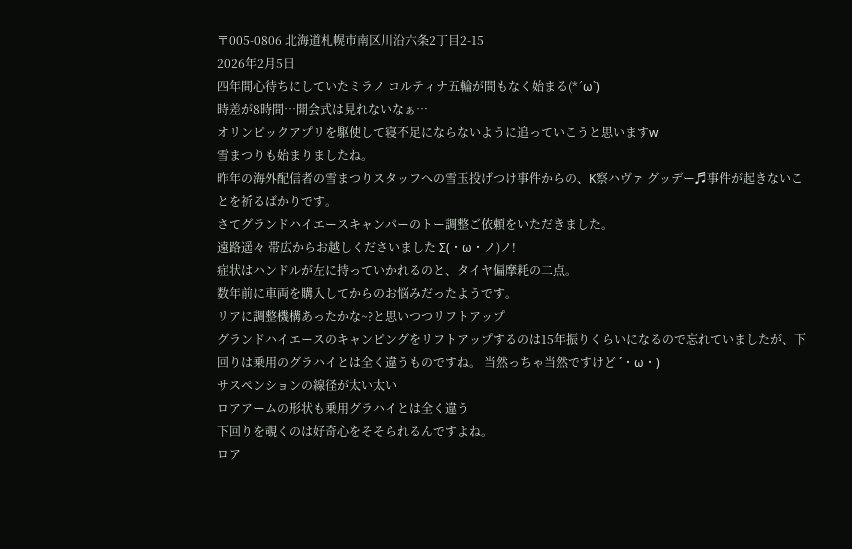〒005-0806 北海道札幌市南区川沿六条2丁目2-15
2026年2月5日
四年間心待ちにしていたミラノ コルティナ五輪が間もなく始まる(*´ω`)
時差が8時間…開会式は見れないなぁ…
オリンピックアプリを駆使して寝不足にならないように追っていこうと思いますw
雪まつりも始まりましたね。
昨年の海外配信者の雪まつりスタッフへの雪玉投げつけ事件からの、K察ハヴァ グッデー♬事件が起きないことを祈るばかりです。
さてグランドハイエースキャンパーのトー調整ご依頼をいただきました。
遠路遥々 帯広からお越しくださいました Σ(・ω・ノ)ノ!
症状はハンドルが左に持っていかれるのと、タイヤ偏摩耗の二点。
数年前に車両を購入してからのお悩みだったようです。
リアに調整機構あったかな~?と思いつつリフトアップ
グランドハイエースのキャンピングをリフトアップするのは15年振りくらいになるので忘れていましたが、下回りは乗用のグラハイとは全く違うものですね。 当然っちゃ当然ですけど ´・ω・)
サスペンションの線径が太い太い
ロアアームの形状も乗用グラハイとは全く違う
下回りを覗くのは好奇心をそそられるんですよね。
ロア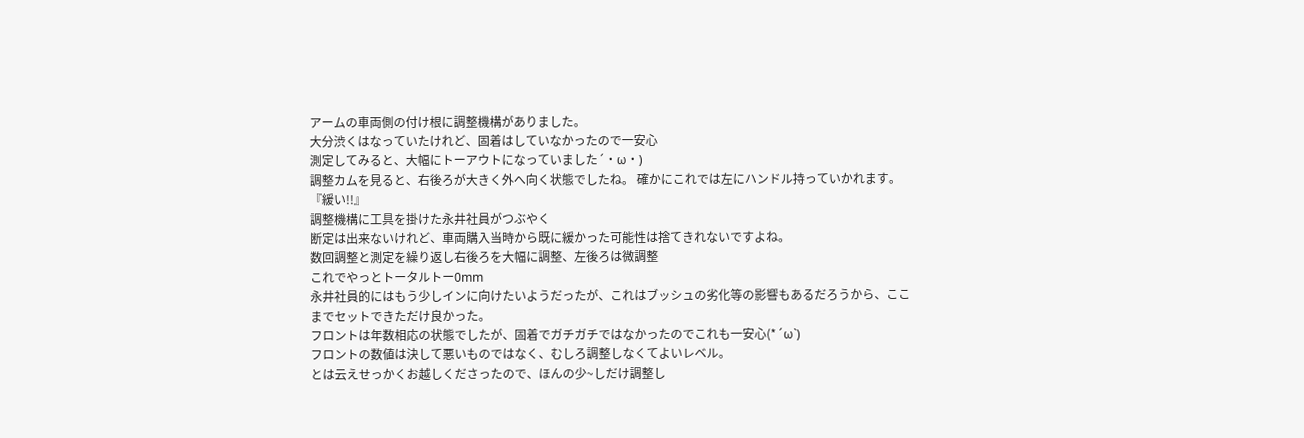アームの車両側の付け根に調整機構がありました。
大分渋くはなっていたけれど、固着はしていなかったので一安心
測定してみると、大幅にトーアウトになっていました´・ω・)
調整カムを見ると、右後ろが大きく外へ向く状態でしたね。 確かにこれでは左にハンドル持っていかれます。
『緩い!!』
調整機構に工具を掛けた永井社員がつぶやく
断定は出来ないけれど、車両購入当時から既に緩かった可能性は捨てきれないですよね。
数回調整と測定を繰り返し右後ろを大幅に調整、左後ろは微調整
これでやっとトータルトー0mm
永井社員的にはもう少しインに向けたいようだったが、これはブッシュの劣化等の影響もあるだろうから、ここまでセットできただけ良かった。
フロントは年数相応の状態でしたが、固着でガチガチではなかったのでこれも一安心(*´ω`)
フロントの数値は決して悪いものではなく、むしろ調整しなくてよいレベル。
とは云えせっかくお越しくださったので、ほんの少~しだけ調整し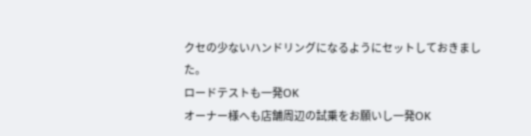クセの少ないハンドリングになるようにセットしておきました。
ロードテストも一発OK
オーナー様へも店舗周辺の試乗をお願いし一発OK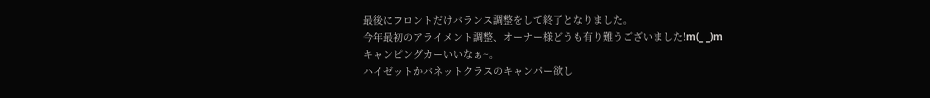最後にフロントだけバランス調整をして終了となりました。
今年最初のアライメント調整、オーナー様どうも有り難うございました!m(_ _)m
キャンピングカーいいなぁ~。
ハイゼットかバネットクラスのキャンパー欲し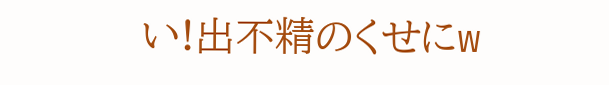い!出不精のくせにw